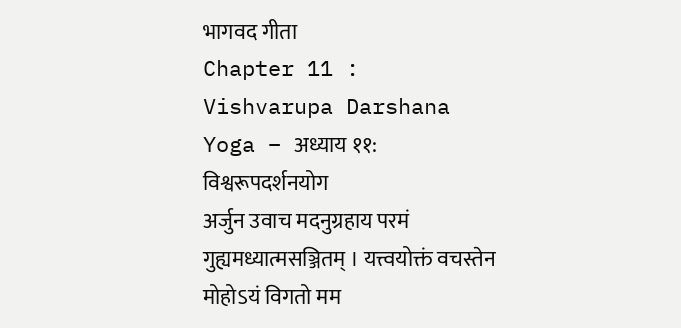भागवद गीता
Chapter 11 : Vishvarupa Darshana Yoga – अध्याय ११: विश्वरूपदर्शनयोग
अर्जुन उवाच मदनुग्रहाय परमं गुह्यमध्यात्मसञ्जितम् । यत्त्वयोक्तं वचस्तेन मोहोऽयं विगतो मम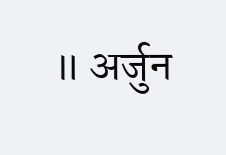॥ अर्जुन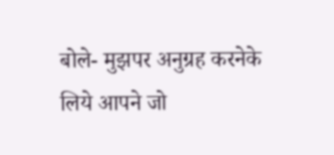बोले- मुझपर अनुग्रह करनेके लिये आपने जो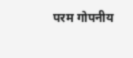परम गोपनीय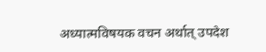अध्यात्मविषयक वचन अर्थात् उपदेश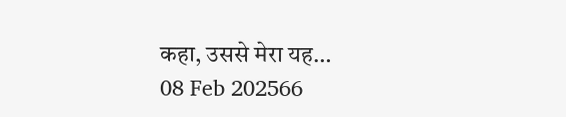कहा, उससे मेरा यह…
08 Feb 202566